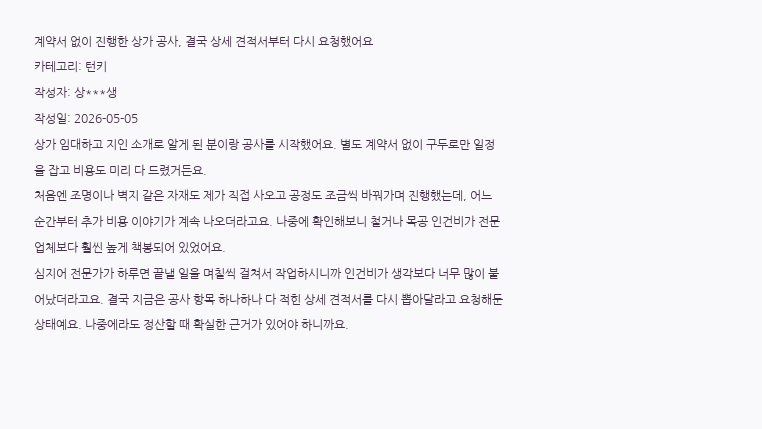계약서 없이 진행한 상가 공사, 결국 상세 견적서부터 다시 요청했어요
카테고리: 턴키
작성자: 상***생
작성일: 2026-05-05
상가 임대하고 지인 소개로 알게 된 분이랑 공사를 시작했어요. 별도 계약서 없이 구두로만 일정을 잡고 비용도 미리 다 드렸거든요.
처음엔 조명이나 벽지 같은 자재도 제가 직접 사오고 공정도 조금씩 바꿔가며 진행했는데, 어느 순간부터 추가 비용 이야기가 계속 나오더라고요. 나중에 확인해보니 철거나 목공 인건비가 전문 업체보다 훨씬 높게 책봉되어 있었어요.
심지어 전문가가 하루면 끝낼 일을 며칠씩 걸쳐서 작업하시니까 인건비가 생각보다 너무 많이 불어났더라고요. 결국 지금은 공사 항목 하나하나 다 적힌 상세 견적서를 다시 뽑아달라고 요청해둔 상태예요. 나중에라도 정산할 때 확실한 근거가 있어야 하니까요.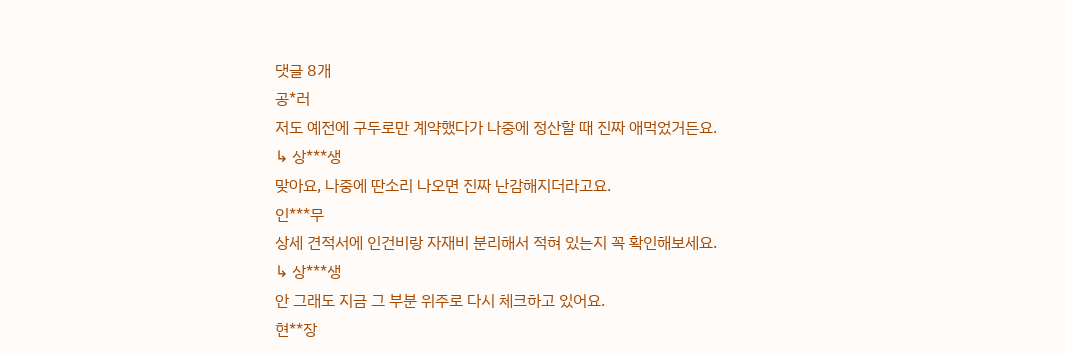댓글 8개
공*러
저도 예전에 구두로만 계약했다가 나중에 정산할 때 진짜 애먹었거든요.
↳ 상***생
맞아요, 나중에 딴소리 나오면 진짜 난감해지더라고요.
인***무
상세 견적서에 인건비랑 자재비 분리해서 적혀 있는지 꼭 확인해보세요.
↳ 상***생
안 그래도 지금 그 부분 위주로 다시 체크하고 있어요.
현**장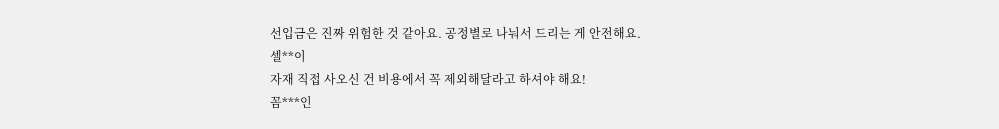선입금은 진짜 위험한 것 같아요. 공정별로 나눠서 드리는 게 안전해요.
셀**이
자재 직접 사오신 건 비용에서 꼭 제외해달라고 하셔야 해요!
꼼***인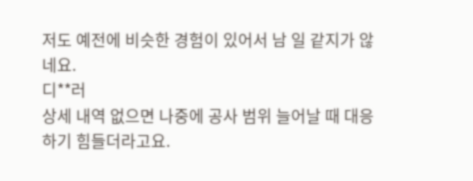저도 예전에 비슷한 경험이 있어서 남 일 같지가 않네요.
디**러
상세 내역 없으면 나중에 공사 범위 늘어날 때 대응하기 힘들더라고요.